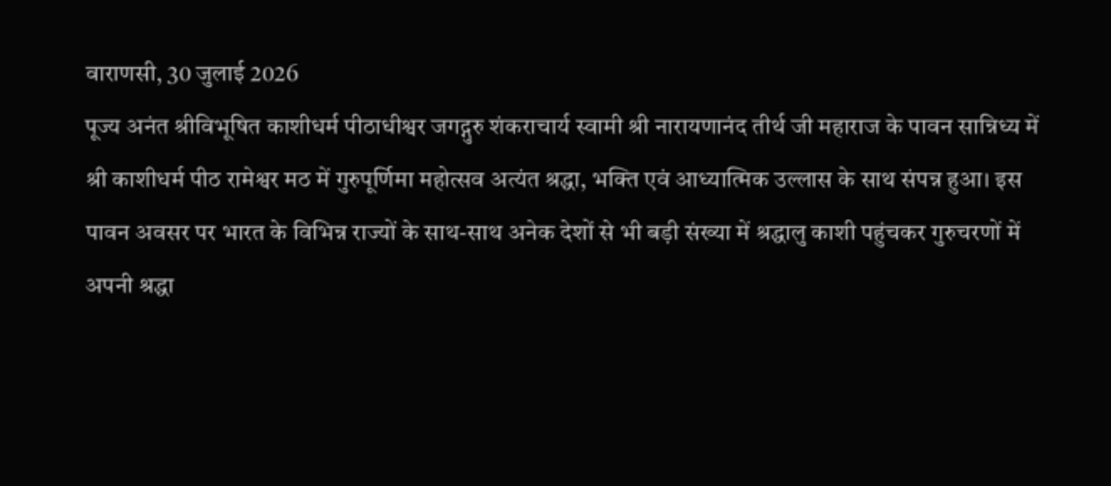वाराणसी, 30 जुलाई 2026
पूज्य अनंत श्रीविभूषित काशीधर्म पीठाधीश्वर जगद्गुरु शंकराचार्य स्वामी श्री नारायणानंद तीर्थ जी महाराज के पावन सान्निध्य में श्री काशीधर्म पीठ रामेश्वर मठ में गुरुपूर्णिमा महोत्सव अत्यंत श्रद्धा, भक्ति एवं आध्यात्मिक उल्लास के साथ संपन्न हुआ। इस पावन अवसर पर भारत के विभिन्न राज्यों के साथ-साथ अनेक देशों से भी बड़ी संख्या में श्रद्धालु काशी पहुंचकर गुरुचरणों में अपनी श्रद्धा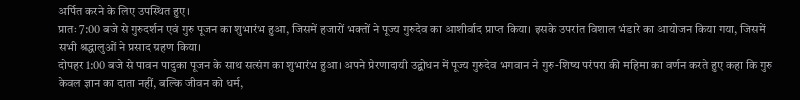अर्पित करने के लिए उपस्थित हुए।
प्रातः 7:00 बजे से गुरुदर्शन एवं गुरु पूजन का शुभारंभ हुआ, जिसमें हजारों भक्तों ने पूज्य गुरुदेव का आशीर्वाद प्राप्त किया। इसके उपरांत विशाल भंडारे का आयोजन किया गया, जिसमें सभी श्रद्धालुओं ने प्रसाद ग्रहण किया।
दोपहर 1:00 बजे से पावन पादुका पूजन के साथ सत्संग का शुभारंभ हुआ। अपने प्रेरणादायी उद्बोधन में पूज्य गुरुदेव भगवान ने गुरु-शिष्य परंपरा की महिमा का वर्णन करते हुए कहा कि गुरु केवल ज्ञान का दाता नहीं, बल्कि जीवन को धर्म,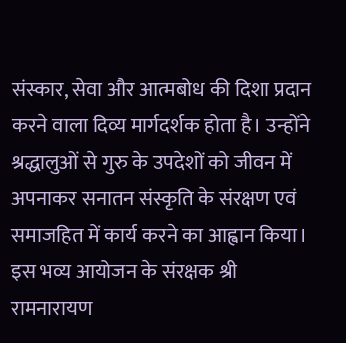संस्कार, सेवा और आत्मबोध की दिशा प्रदान करने वाला दिव्य मार्गदर्शक होता है। उन्होंने श्रद्धालुओं से गुरु के उपदेशों को जीवन में अपनाकर सनातन संस्कृति के संरक्षण एवं समाजहित में कार्य करने का आह्वान किया।
इस भव्य आयोजन के संरक्षक श्री रामनारायण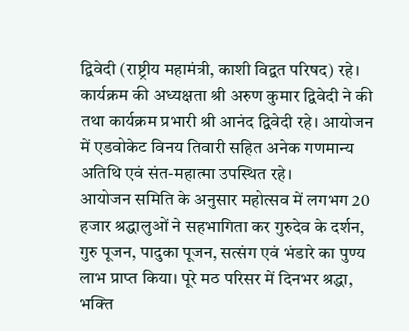द्विवेदी (राष्ट्रीय महामंत्री, काशी विद्वत परिषद) रहे। कार्यक्रम की अध्यक्षता श्री अरुण कुमार द्विवेदी ने की तथा कार्यक्रम प्रभारी श्री आनंद द्विवेदी रहे। आयोजन में एडवोकेट विनय तिवारी सहित अनेक गणमान्य अतिथि एवं संत-महात्मा उपस्थित रहे।
आयोजन समिति के अनुसार महोत्सव में लगभग 20 हजार श्रद्धालुओं ने सहभागिता कर गुरुदेव के दर्शन, गुरु पूजन, पादुका पूजन, सत्संग एवं भंडारे का पुण्य लाभ प्राप्त किया। पूरे मठ परिसर में दिनभर श्रद्धा, भक्ति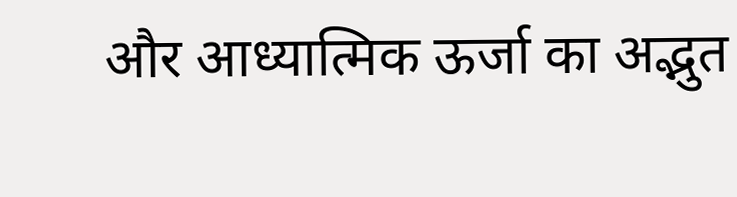और आध्यात्मिक ऊर्जा का अद्भुत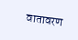वातावरण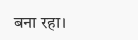बना रहा।